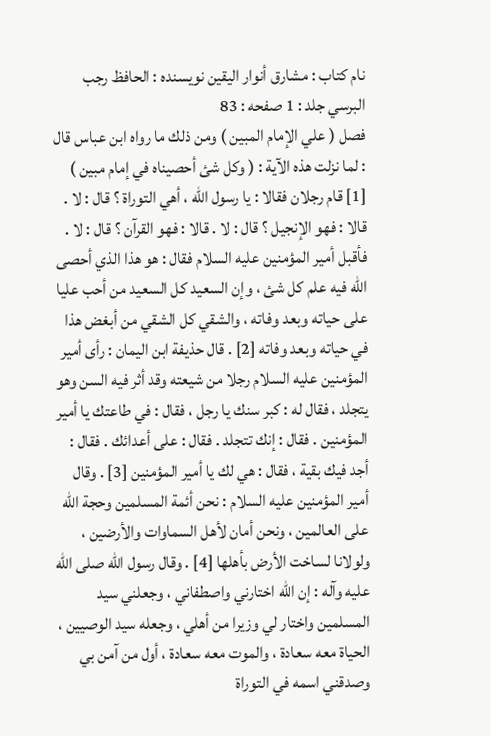نام کتاب : مشارق أنوار اليقين نویسنده : الحافظ رجب البرسي جلد : 1 صفحه : 83
فصل ( علي الإمام المبين ) ومن ذلك ما رواه ابن عباس قال : لما نزلت هذه الآية : ( وكل شئ أحصيناه في إمام مبين ) [1] قام رجلان فقالا : يا رسول الله ، أهي التوراة ؟ قال : لا . قالا : فهو الإنجيل ؟ قال : لا . قالا : فهو القرآن ؟ قال : لا . فأقبل أمير المؤمنين عليه السلام فقال : هو هذا الذي أحصى الله فيه علم كل شئ ، وإن السعيد كل السعيد من أحب عليا على حياته وبعد وفاته ، والشقي كل الشقي من أبغض هذا في حياته وبعد وفاته [2] . قال حذيفة ابن اليمان : رأى أمير المؤمنين عليه السلام رجلا من شيعته وقد أثر فيه السن وهو يتجلد ، فقال له : كبر سنك يا رجل ، فقال : في طاعتك يا أمير المؤمنين . فقال : إنك تتجلد . فقال : على أعدائك . فقال : أجد فيك بقية ، فقال : هي لك يا أمير المؤمنين [3] . وقال أمير المؤمنين عليه السلام : نحن أئمة المسلمين وحجة الله على العالمين ، ونحن أمان لأهل السماوات والأرضين ، ولولانا لساخت الأرض بأهلها [4] . وقال رسول الله صلى الله عليه وآله : إن الله اختارني واصطفاني ، وجعلني سيد المسلمين واختار لي وزيرا من أهلي ، وجعله سيد الوصيين ، الحياة معه سعادة ، والموت معه سعادة ، أول من آمن بي وصدقني اسمه في التوراة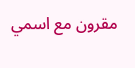مقرون مع اسمي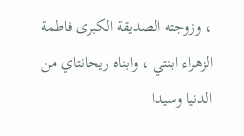، وزوجته الصديقة الكبرى فاطمة الزهراء ابنتي ، وابناه ريحانتاي من الدنيا وسيدا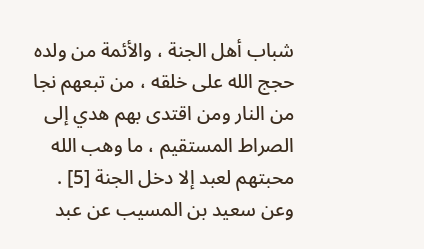شباب أهل الجنة ، والأئمة من ولده حجج الله على خلقه ، من تبعهم نجا من النار ومن اقتدى بهم هدي إلى الصراط المستقيم ، ما وهب الله محبتهم لعبد إلا دخل الجنة [5] . وعن سعيد بن المسيب عن عبد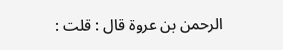الرحمن بن عروة قال : قلت :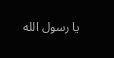يا رسول الله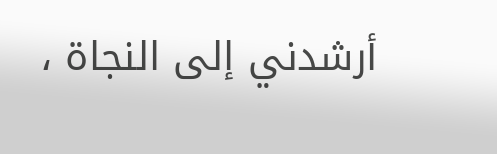أرشدني إلى النجاة ،